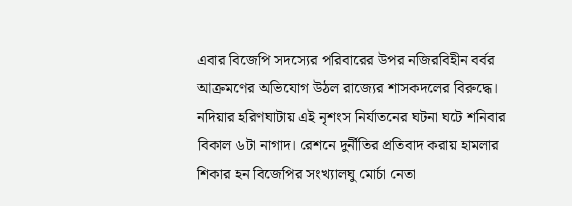এবার বিজেপি সদস্যের পরিবারের উপর নজিরবিহীন বর্বর আক্রমণের অভিযোগ উঠল রাজ্যের শাসকদলের বিরুদ্ধে। নদিয়ার হরিণঘাটায় এই নৃশংস নির্যাতনের ঘটনা ঘটে শনিবার বিকাল ৬টা নাগাদ। রেশনে দুর্নীতির প্রতিবাদ করায় হামলার শিকার হন বিজেপির সংখ্যালঘু মোর্চা নেতা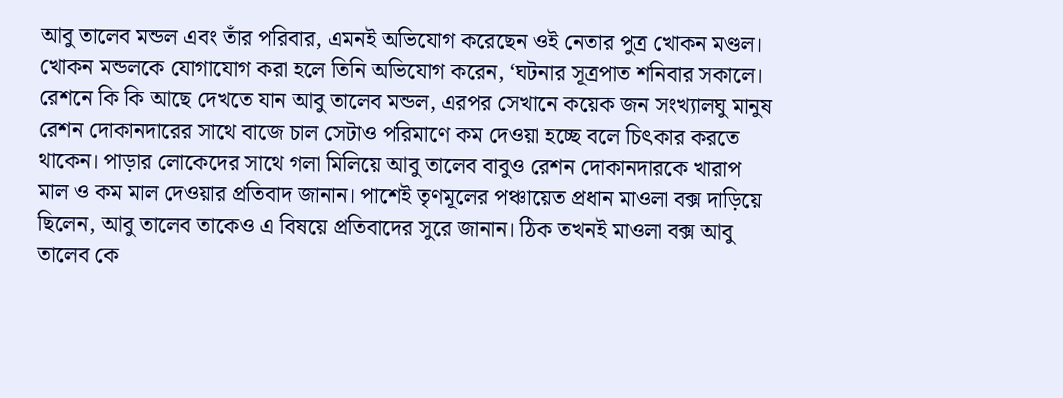আবু তালেব মন্ডল এবং তাঁর পরিবার, এমনই অভিযোগ করেছেন ওই নেতার পুত্র খোকন মণ্ডল। খোকন মন্ডলকে যোগাযোগ করা হলে তিনি অভিযোগ করেন, ‘ঘটনার সূত্রপাত শনিবার সকালে। রেশনে কি কি আছে দেখতে যান আবু তালেব মন্ডল, এরপর সেখানে কয়েক জন সংখ্যালঘু মানুষ রেশন দোকানদারের সাথে বাজে চাল সেটাও পরিমাণে কম দেওয়া হচ্ছে বলে চিৎকার করতে থাকেন। পাড়ার লোকেদের সাথে গলা মিলিয়ে আবু তালেব বাবুও রেশন দোকানদারকে খারাপ মাল ও কম মাল দেওয়ার প্রতিবাদ জানান। পাশেই তৃণমূলের পঞ্চায়েত প্রধান মাওলা বক্স দাড়িয়ে ছিলেন, আবু তালেব তাকেও এ বিষয়ে প্রতিবাদের সুরে জানান। ঠিক তখনই মাওলা বক্স আবু তালেব কে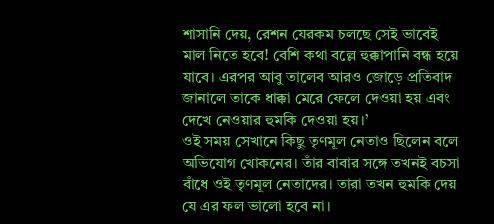শাসানি দেয়, রেশন যেরকম চলছে সেই ভাবেই মাল নিতে হবে! বেশি কথা বল্লে হুক্কাপানি বন্ধ হয়ে যাবে। এরপর আবু তালেব আরও জোড়ে প্রতিবাদ জানালে তাকে ধাক্কা মেরে ফেলে দেওয়া হয় এবং দেখে নেওয়ার হুমকি দেওয়া হয়।’
ওই সময় সেখানে কিছু তৃণমূল নেতাও ছিলেন বলে অভিযোগ খোকনের। তাঁর বাবার সঙ্গে তখনই বচসা বাঁধে ওই তৃণমূল নেতাদের। তারা তখন হুমকি দেয় যে এর ফল ভালো হবে না।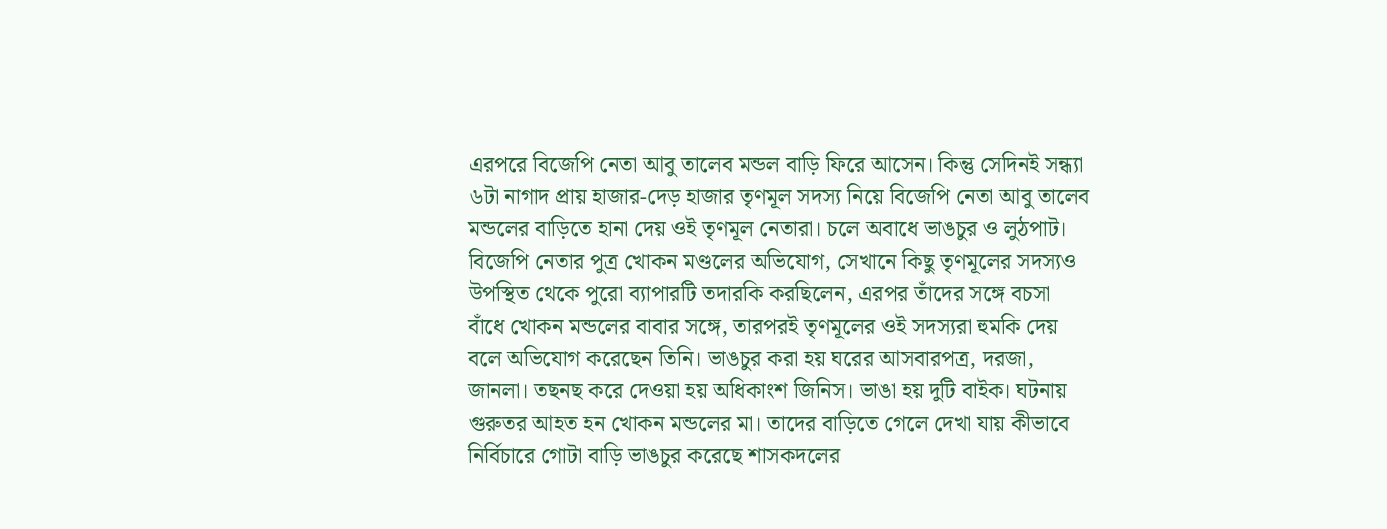এরপরে বিজেপি নেতা আবু তালেব মন্ডল বাড়ি ফিরে আসেন। কিন্তু সেদিনই সন্ধ্যা ৬টা নাগাদ প্রায় হাজার-দেড় হাজার তৃণমূল সদস্য নিয়ে বিজেপি নেতা আবু তালেব মন্ডলের বাড়িতে হানা দেয় ওই তৃণমূল নেতারা। চলে অবাধে ভাঙচুর ও লুঠপাট।
বিজেপি নেতার পুত্র খোকন মণ্ডলের অভিযোগ, সেখানে কিছু তৃণমূলের সদস্যও উপস্থিত থেকে পুরো ব্যাপারটি তদারকি করছিলেন, এরপর তাঁদের সঙ্গে বচসা বাঁধে খোকন মন্ডলের বাবার সঙ্গে, তারপরই তৃণমূলের ওই সদস্যরা হুমকি দেয় বলে অভিযোগ করেছেন তিনি। ভাঙচুর করা হয় ঘরের আসবারপত্র, দরজা, জানলা। তছনছ করে দেওয়া হয় অধিকাংশ জিনিস। ভাঙা হয় দুটি বাইক। ঘটনায় গুরুতর আহত হন খোকন মন্ডলের মা। তাদের বাড়িতে গেলে দেখা যায় কীভাবে নির্বিচারে গোটা বাড়ি ভাঙচুর করেছে শাসকদলের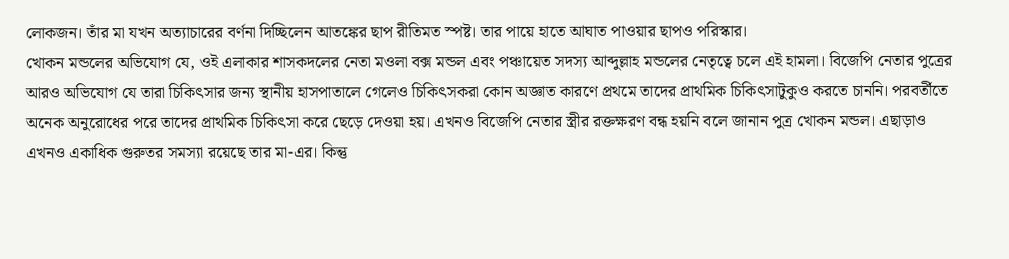লোকজন। তাঁর মা যখন অত্যাচারের বর্ণনা দিচ্ছিলেন আতঙ্কের ছাপ রীতিমত স্পষ্ট। তার পায়ে হাতে আঘাত পাওয়ার ছাপও পরিস্কার।
খোকন মন্ডলের অভিযোগ যে, ওই এলাকার শাসকদলের নেতা মওলা বক্স মন্ডল এবং পঞ্চায়েত সদস্য আব্দুল্লাহ মন্ডলের নেতৃত্বে চলে এই হামলা। বিজেপি নেতার পুত্রের আরও অভিযোগ যে তারা চিকিৎসার জন্য স্থানীয় হাসপাতালে গেলেও চিকিৎসকরা কোন অজ্ঞাত কারণে প্রথমে তাদের প্রাথমিক চিকিৎসাটুকুও করতে চাননি। পরবর্তীতে অনেক অনুরোধের পরে তাদের প্রাথমিক চিকিৎসা করে ছেড়ে দেওয়া হয়। এখনও বিজেপি নেতার স্ত্রীর রক্তক্ষরণ বন্ধ হয়নি বলে জানান পুত্র খোকন মন্ডল। এছাড়াও এখনও একাধিক গুরুতর সমস্যা রয়েছে তার মা-এর। কিন্তু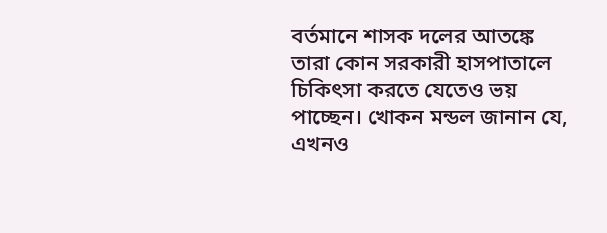বর্তমানে শাসক দলের আতঙ্কে তারা কোন সরকারী হাসপাতালে চিকিৎসা করতে যেতেও ভয় পাচ্ছেন। খোকন মন্ডল জানান যে, এখনও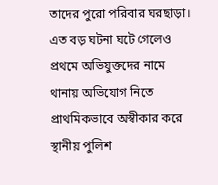তাদের পুরো পরিবার ঘরছাড়া। এত বড় ঘটনা ঘটে গেলেও প্রথমে অভিযুক্তদের নামে থানায় অভিযোগ নিতে প্রাথমিকভাবে অস্বীকার করে স্থানীয় পুলিশ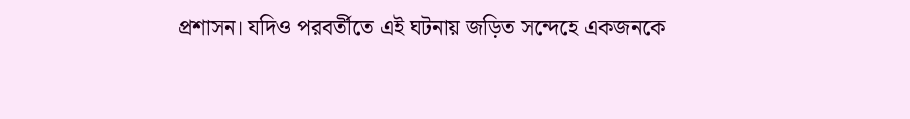প্রশাসন। যদিও পরবর্তীতে এই ঘটনায় জড়িত সন্দেহে একজনকে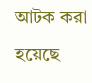আটক করা হয়েছে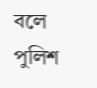বলে পুলিশ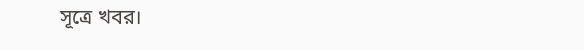সূত্রে খবর।